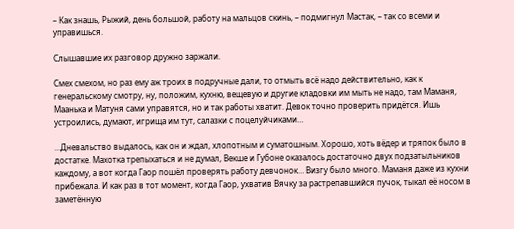– Как знашь, Рыжий, день большой, работу на мальцов скинь, – подмигнул Мастак, – так со всеми и управишься.

Слышавшие их разговор дружно заржали.

Смех смехом, но раз ему аж троих в подручные дали, то отмыть всё надо действительно, как к генеральскому смотру, ну, положим, кухню, вещевую и другие кладовки им мыть не надо, там Маманя, Маанька и Матуня сами управятся, но и так работы хватит. Девок точно проверить придётся. Ишь устроились, думают, игрища им тут, салазки с поцелуйчиками…

…Дневальство выдалось, как он и ждал, хлопотным и суматошным. Хорошо, хоть вёдер и тряпок было в достатке. Махотка трепыхаться и не думал, Векше и Губоне оказалось достаточно двух подзатыльников каждому, а вот когда Гаор пошёл проверять работу девчонок… Визгу было много. Маманя даже из кухни прибежала. И как раз в тот момент, когда Гаор, ухватив Вячку за растрепавшийся пучок, тыкал её носом в заметённую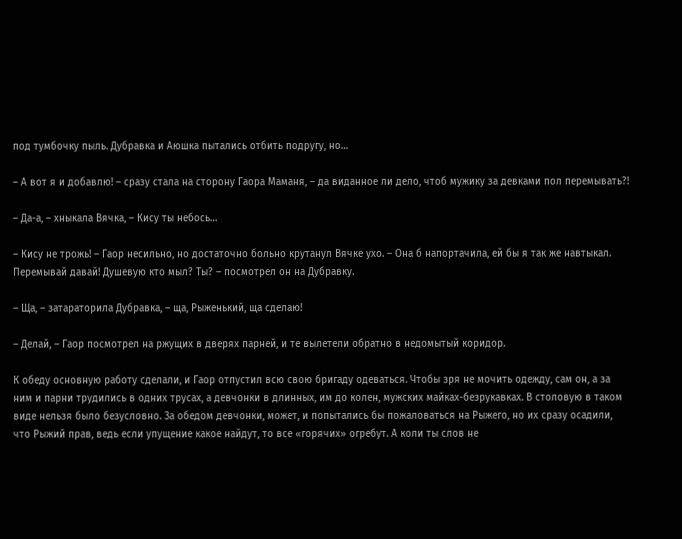под тумбочку пыль. Дубравка и Аюшка пытались отбить подругу, но…

– А вот я и добавлю! – сразу стала на сторону Гаора Маманя, – да виданное ли дело, чтоб мужику за девками пол перемывать?!

– Да-а, – хныкала Вячка, – Кису ты небось…

– Кису не трожь! – Гаор несильно, но достаточно больно крутанул Вячке ухо. – Она б напортачила, ей бы я так же навтыкал. Перемывай давай! Душевую кто мыл? Ты? – посмотрел он на Дубравку.

– Ща, – затараторила Дубравка, – ща, Рыженький, ща сделаю!

– Делай, – Гаор посмотрел на ржущих в дверях парней, и те вылетели обратно в недомытый коридор.

К обеду основную работу сделали, и Гаор отпустил всю свою бригаду одеваться. Чтобы зря не мочить одежду, сам он, а за ним и парни трудились в одних трусах, а девчонки в длинных, им до колен, мужских майках-безрукавках. В столовую в таком виде нельзя было безусловно. За обедом девчонки, может, и попытались бы пожаловаться на Рыжего, но их сразу осадили, что Рыжий прав, ведь если упущение какое найдут, то все «горячих» огребут. А коли ты слов не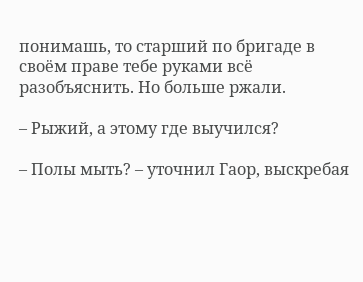понимашь, то старший по бригаде в своём праве тебе руками всё разобъяснить. Но больше ржали.

– Рыжий, а этому где выучился?

– Полы мыть? – уточнил Гаор, выскребая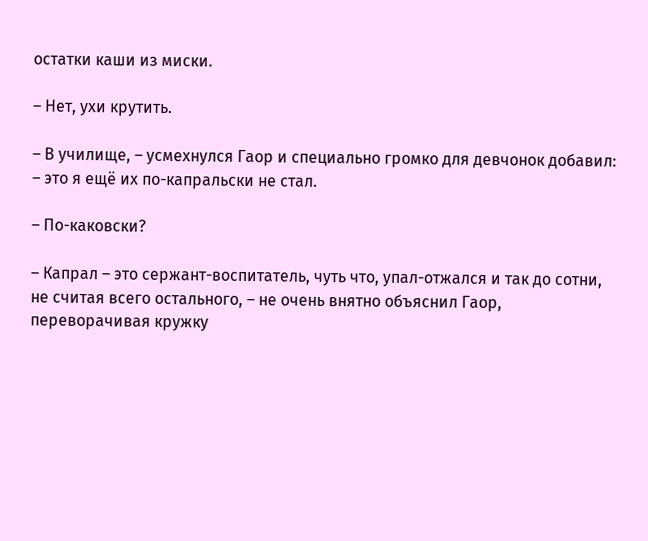остатки каши из миски.

– Нет, ухи крутить.

– В училище, – усмехнулся Гаор и специально громко для девчонок добавил: – это я ещё их по-капральски не стал.

– По-каковски?

– Капрал – это сержант-воспитатель, чуть что, упал-отжался и так до сотни, не считая всего остального, – не очень внятно объяснил Гаор, переворачивая кружку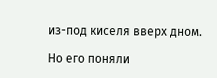из-под киселя вверх дном.

Но его поняли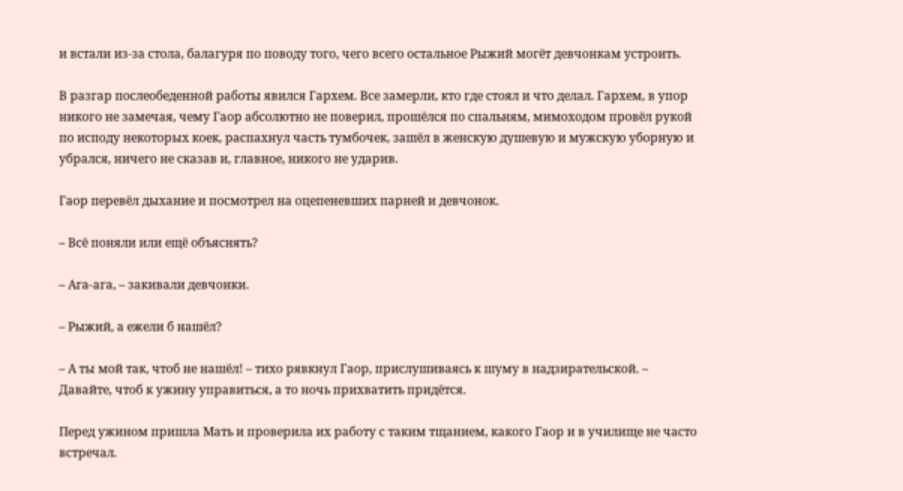и встали из-за стола, балагуря по поводу того, чего всего остальное Рыжий могёт девчонкам устроить.

В разгар послеобеденной работы явился Гархем. Все замерли, кто где стоял и что делал. Гархем, в упор никого не замечая, чему Гаор абсолютно не поверил, прошёлся по спальням, мимоходом провёл рукой по исподу некоторых коек, распахнул часть тумбочек, зашёл в женскую душевую и мужскую уборную и убрался, ничего не сказав и, главное, никого не ударив.

Гаор перевёл дыхание и посмотрел на оцепеневших парней и девчонок.

– Всё поняли или ещё объяснять?

– Ага-ага, – закивали девчонки.

– Рыжий, а ежели б нашёл?

– А ты мой так, чтоб не нашёл! – тихо рявкнул Гаор, прислушиваясь к шуму в надзирательской. – Давайте, чтоб к ужину управиться, а то ночь прихватить придётся.

Перед ужином пришла Мать и проверила их работу с таким тщанием, какого Гаор и в училище не часто встречал.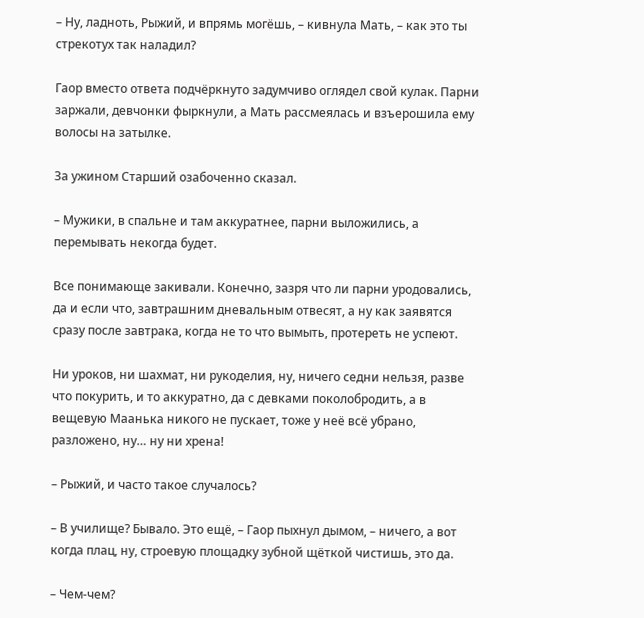– Ну, ладноть, Рыжий, и впрямь могёшь, – кивнула Мать, – как это ты стрекотух так наладил?

Гаор вместо ответа подчёркнуто задумчиво оглядел свой кулак. Парни заржали, девчонки фыркнули, а Мать рассмеялась и взъерошила ему волосы на затылке.

За ужином Старший озабоченно сказал.

– Мужики, в спальне и там аккуратнее, парни выложились, а перемывать некогда будет.

Все понимающе закивали. Конечно, зазря что ли парни уродовались, да и если что, завтрашним дневальным отвесят, а ну как заявятся сразу после завтрака, когда не то что вымыть, протереть не успеют.

Ни уроков, ни шахмат, ни рукоделия, ну, ничего седни нельзя, разве что покурить, и то аккуратно, да с девками поколобродить, а в вещевую Маанька никого не пускает, тоже у неё всё убрано, разложено, ну… ну ни хрена!

– Рыжий, и часто такое случалось?

– В училище? Бывало. Это ещё, – Гаор пыхнул дымом, – ничего, а вот когда плац, ну, строевую площадку зубной щёткой чистишь, это да.

– Чем-чем?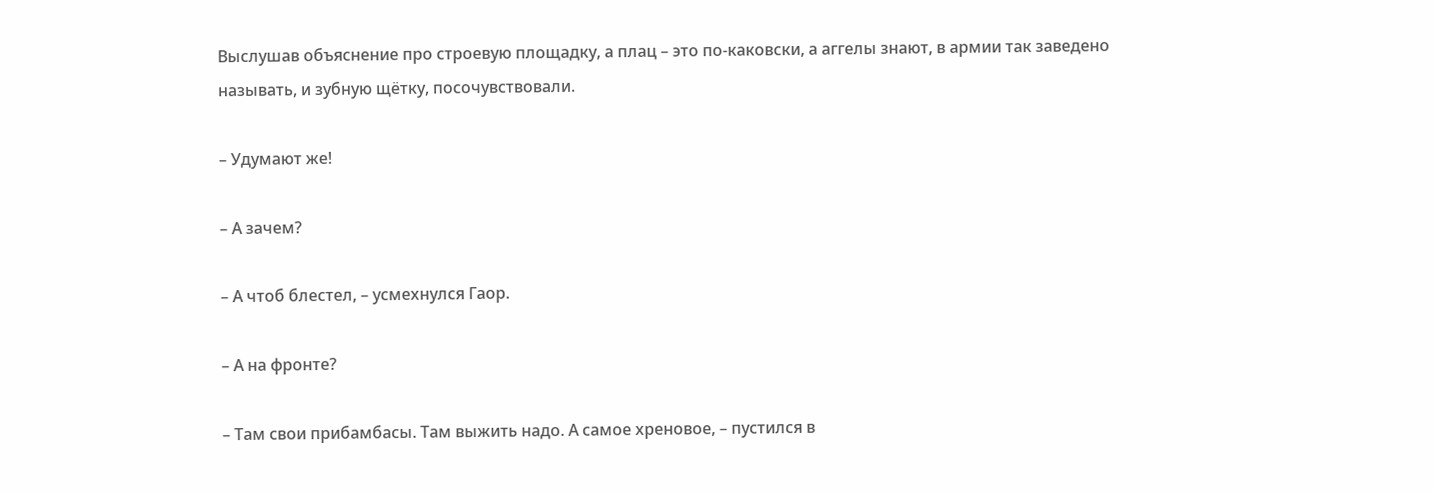Выслушав объяснение про строевую площадку, а плац – это по-каковски, а аггелы знают, в армии так заведено называть, и зубную щётку, посочувствовали.

– Удумают же!

– А зачем?

– А чтоб блестел, – усмехнулся Гаор.

– А на фронте?

– Там свои прибамбасы. Там выжить надо. А самое хреновое, – пустился в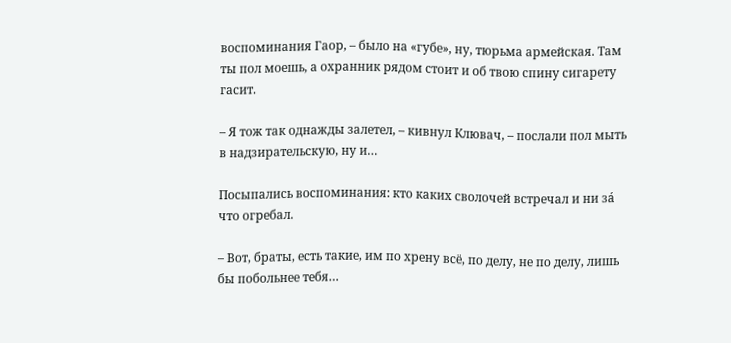воспоминания Гаор, – было на «губе», ну, тюрьма армейская. Там ты пол моешь, а охранник рядом стоит и об твою спину сигарету гасит.

– Я тож так однажды залетел, – кивнул Клювач, – послали пол мыть в надзирательскую, ну и…

Посыпались воспоминания: кто каких сволочей встречал и ни зá что огребал.

– Вот, браты, есть такие, им по хрену всё, по делу, не по делу, лишь бы побольнее тебя…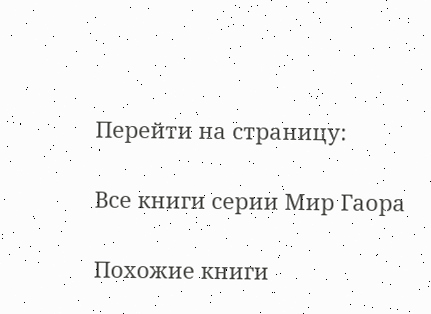Перейти на страницу:

Все книги серии Мир Гаора

Похожие книги